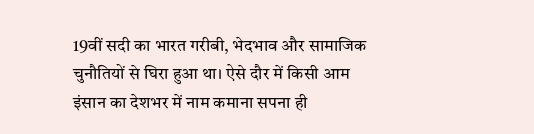19वीं सदी का भारत गरीबी, भेदभाव और सामाजिक चुनौतियों से घिरा हुआ था। ऐसे दौर में किसी आम इंसान का देशभर में नाम कमाना सपना ही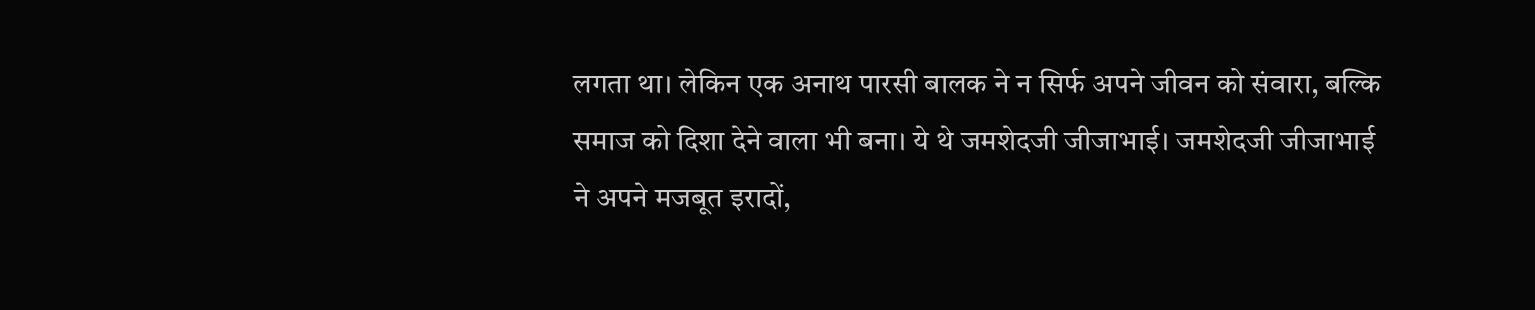लगता था। लेकिन एक अनाथ पारसी बालक ने न सिर्फ अपने जीवन को संवारा, बल्कि समाज को दिशा देने वाला भी बना। ये थे जमशेदजी जीजाभाई। जमशेदजी जीजाभाई ने अपने मजबूत इरादों,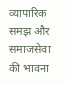व्यापारिक समझ और समाजसेवा की भावना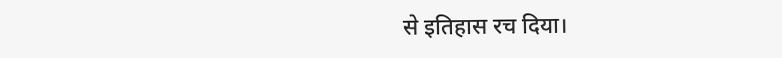से इतिहास रच दिया।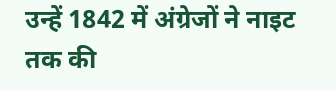उन्हें 1842 में अंग्रेजों ने नाइट तक की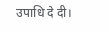उपाधि दे दी।